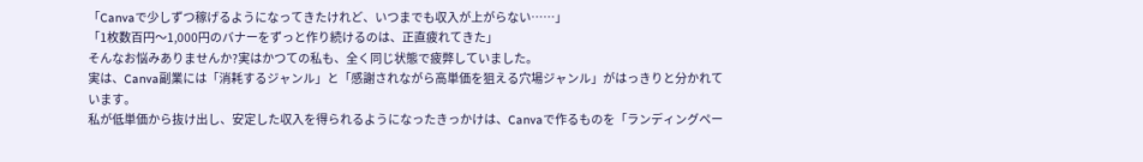「Canvaで少しずつ稼げるようになってきたけれど、いつまでも収入が上がらない……」
「1枚数百円〜1,000円のバナーをずっと作り続けるのは、正直疲れてきた」
そんなお悩みありませんか?実はかつての私も、全く同じ状態で疲弊していました。
実は、Canva副業には「消耗するジャンル」と「感謝されながら高単価を狙える穴場ジャンル」がはっきりと分かれています。
私が低単価から抜け出し、安定した収入を得られるようになったきっかけは、Canvaで作るものを「ランディングペー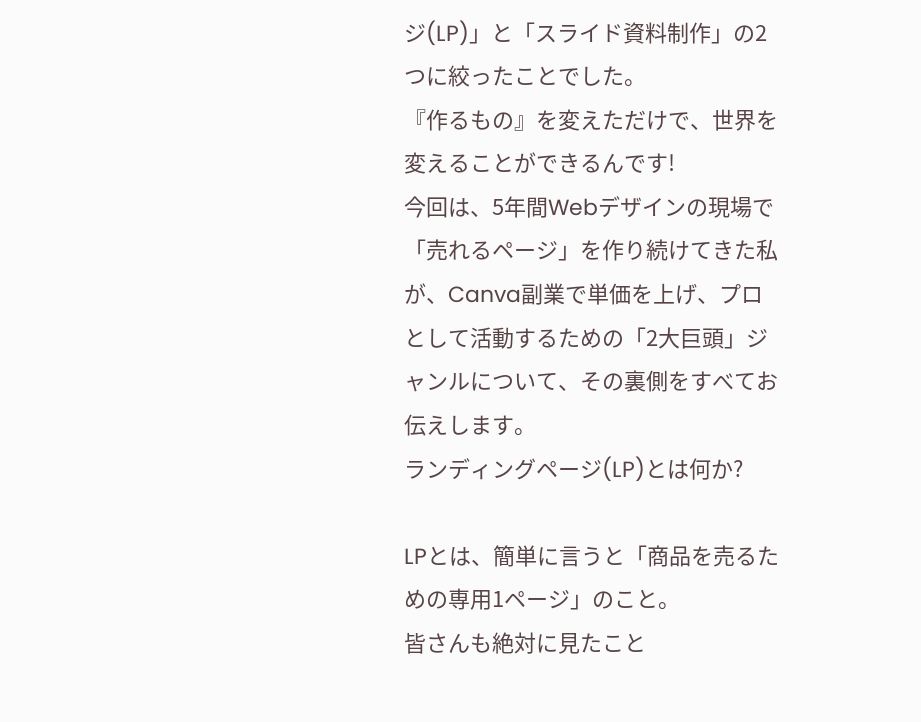ジ(LP)」と「スライド資料制作」の2つに絞ったことでした。
『作るもの』を変えただけで、世界を変えることができるんです!
今回は、5年間Webデザインの現場で「売れるページ」を作り続けてきた私が、Canva副業で単価を上げ、プロとして活動するための「2大巨頭」ジャンルについて、その裏側をすべてお伝えします。
ランディングページ(LP)とは何か?

LPとは、簡単に言うと「商品を売るための専用1ページ」のこと。
皆さんも絶対に見たこと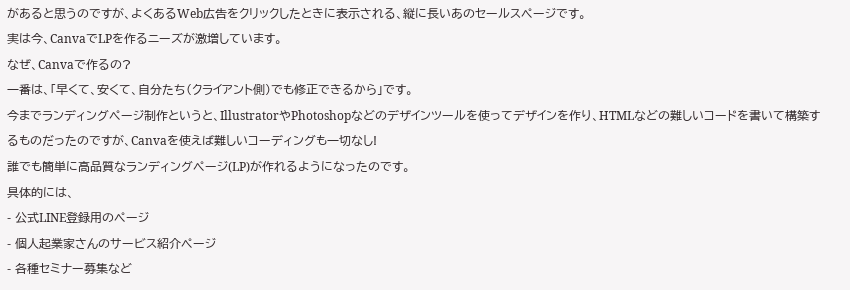があると思うのですが、よくあるWeb広告をクリックしたときに表示される、縦に長いあのセールスページです。
実は今、CanvaでLPを作るニーズが激増しています。
なぜ、Canvaで作るの?
一番は、「早くて、安くて、自分たち(クライアント側)でも修正できるから」です。
今までランディングページ制作というと、IllustratorやPhotoshopなどのデザインツールを使ってデザインを作り、HTMLなどの難しいコードを書いて構築するものだったのですが、Canvaを使えば難しいコーディングも一切なし!
誰でも簡単に高品質なランディングページ(LP)が作れるようになったのです。
具体的には、
- 公式LINE登録用のページ
- 個人起業家さんのサービス紹介ページ
- 各種セミナー募集など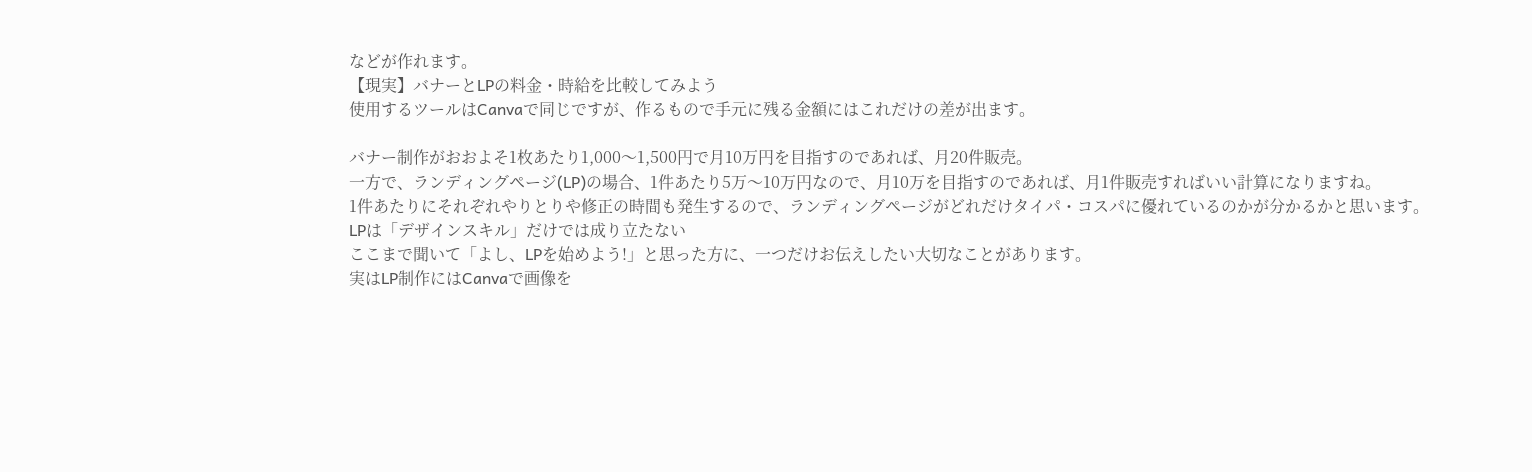などが作れます。
【現実】バナーとLPの料金・時給を比較してみよう
使用するツールはCanvaで同じですが、作るもので手元に残る金額にはこれだけの差が出ます。

バナー制作がおおよそ1枚あたり1,000〜1,500円で月10万円を目指すのであれば、月20件販売。
一方で、ランディングページ(LP)の場合、1件あたり5万〜10万円なので、月10万を目指すのであれば、月1件販売すればいい計算になりますね。
1件あたりにそれぞれやりとりや修正の時間も発生するので、ランディングページがどれだけタイパ・コスパに優れているのかが分かるかと思います。
LPは「デザインスキル」だけでは成り立たない
ここまで聞いて「よし、LPを始めよう!」と思った方に、一つだけお伝えしたい大切なことがあります。
実はLP制作にはCanvaで画像を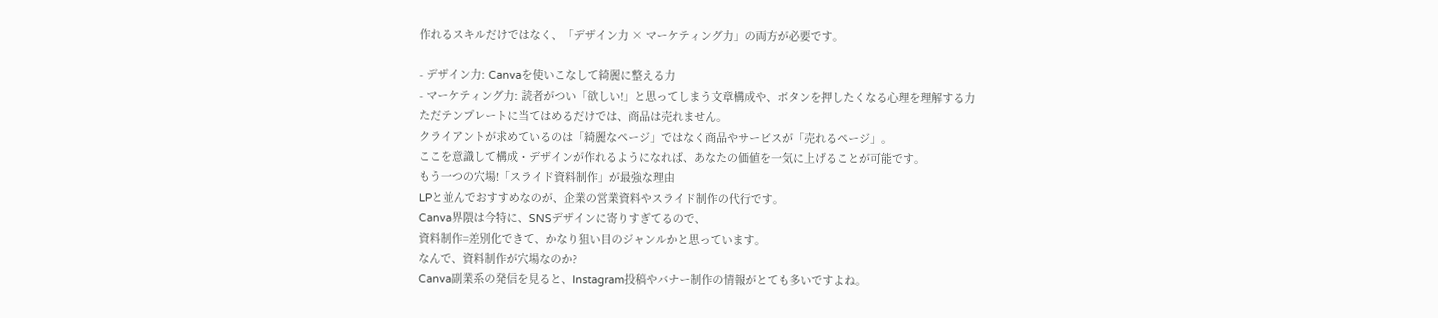作れるスキルだけではなく、「デザイン力 × マーケティング力」の両方が必要です。

- デザイン力: Canvaを使いこなして綺麗に整える力
- マーケティング力: 読者がつい「欲しい!」と思ってしまう文章構成や、ボタンを押したくなる心理を理解する力
ただテンプレートに当てはめるだけでは、商品は売れません。
クライアントが求めているのは「綺麗なページ」ではなく商品やサービスが「売れるページ」。
ここを意識して構成・デザインが作れるようになれば、あなたの価値を一気に上げることが可能です。
もう一つの穴場!「スライド資料制作」が最強な理由
LPと並んでおすすめなのが、企業の営業資料やスライド制作の代行です。
Canva界隈は今特に、SNSデザインに寄りすぎてるので、
資料制作=差別化できて、かなり狙い目のジャンルかと思っています。
なんで、資料制作が穴場なのか?
Canva副業系の発信を見ると、Instagram投稿やバナー制作の情報がとても多いですよね。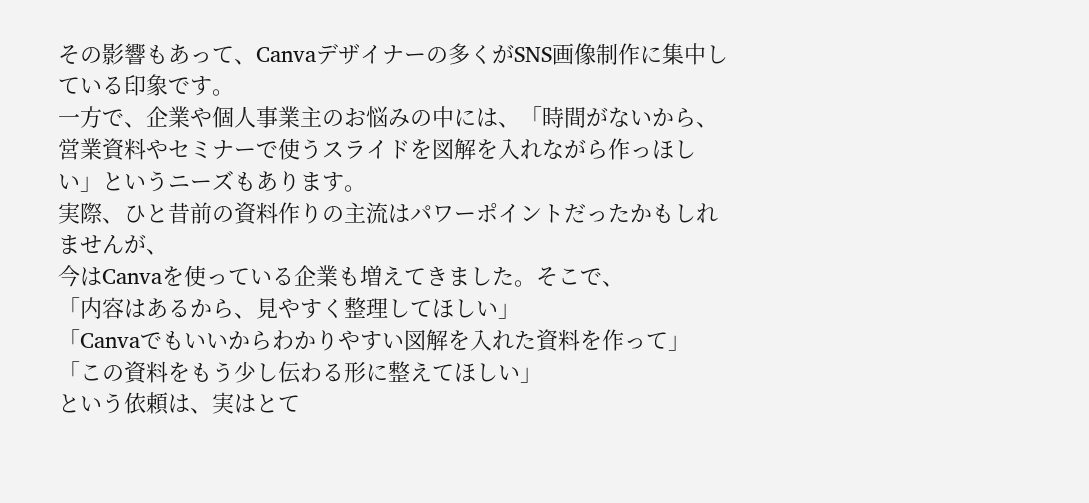その影響もあって、Canvaデザイナーの多くがSNS画像制作に集中している印象です。
一方で、企業や個人事業主のお悩みの中には、「時間がないから、営業資料やセミナーで使うスライドを図解を入れながら作っほしい」というニーズもあります。
実際、ひと昔前の資料作りの主流はパワーポイントだったかもしれませんが、
今はCanvaを使っている企業も増えてきました。そこで、
「内容はあるから、見やすく整理してほしい」
「Canvaでもいいからわかりやすい図解を入れた資料を作って」
「この資料をもう少し伝わる形に整えてほしい」
という依頼は、実はとて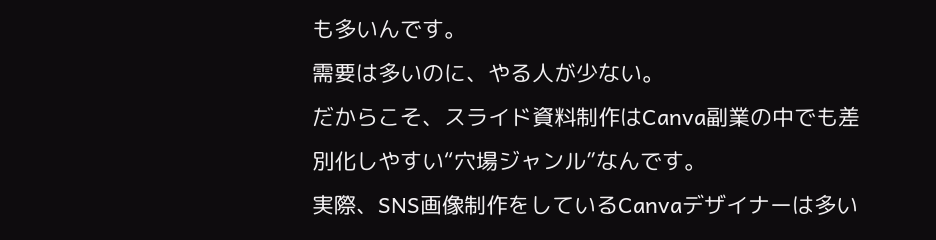も多いんです。
需要は多いのに、やる人が少ない。
だからこそ、スライド資料制作はCanva副業の中でも差別化しやすい“穴場ジャンル”なんです。
実際、SNS画像制作をしているCanvaデザイナーは多い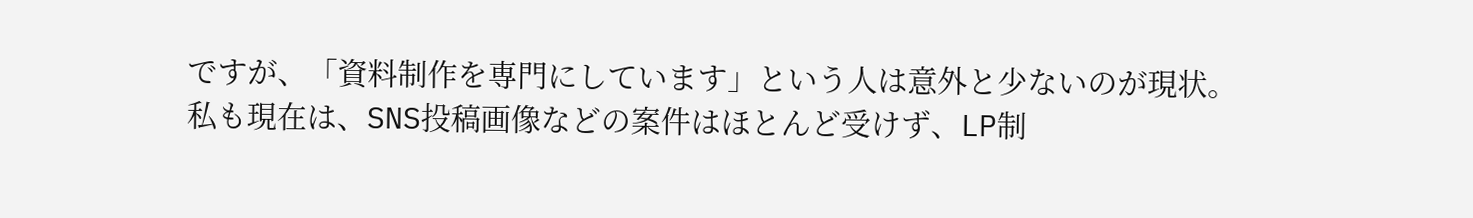ですが、「資料制作を専門にしています」という人は意外と少ないのが現状。
私も現在は、SNS投稿画像などの案件はほとんど受けず、LP制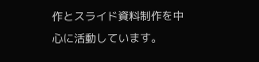作とスライド資料制作を中心に活動しています。